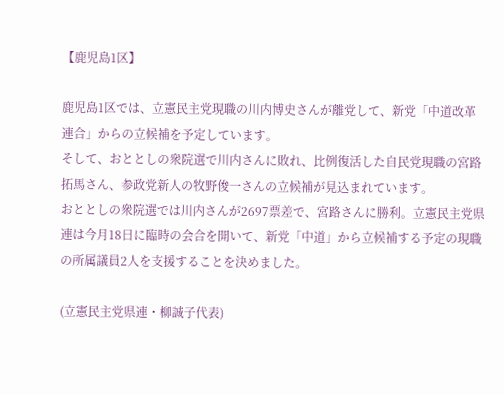【鹿児島1区】

鹿児島1区では、立憲民主党現職の川内博史さんが離党して、新党「中道改革連合」からの立候補を予定しています。
そして、おととしの衆院選で川内さんに敗れ、比例復活した自民党現職の宮路拓馬さん、参政党新人の牧野俊一さんの立候補が見込まれています。
おととしの衆院選では川内さんが2697票差で、宮路さんに勝利。立憲民主党県連は今月18日に臨時の会合を開いて、新党「中道」から立候補する予定の現職の所属議員2人を支援することを決めました。

(立憲民主党県連・柳誠子代表)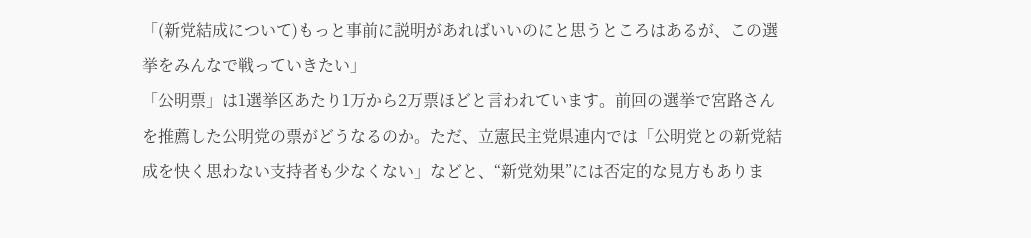「(新党結成について)もっと事前に説明があればいいのにと思うところはあるが、この選挙をみんなで戦っていきたい」
「公明票」は1選挙区あたり1万から2万票ほどと言われています。前回の選挙で宮路さんを推薦した公明党の票がどうなるのか。ただ、立憲民主党県連内では「公明党との新党結成を快く思わない支持者も少なくない」などと、“新党効果”には否定的な見方もありま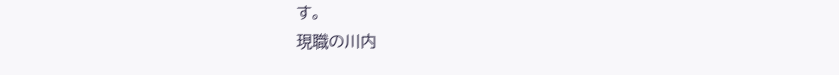す。
現職の川内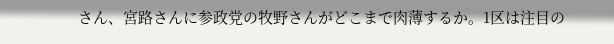さん、宮路さんに参政党の牧野さんがどこまで肉薄するか。1区は注目の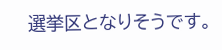選挙区となりそうです。